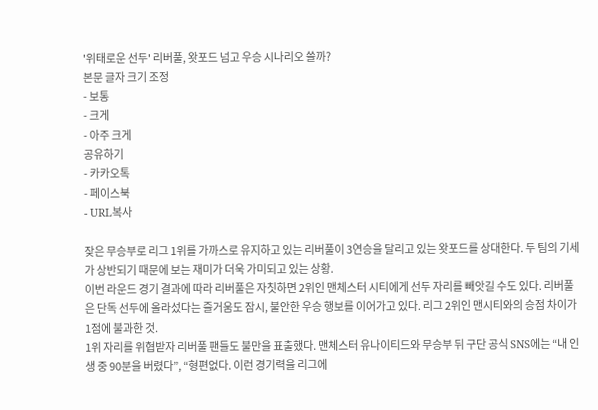'위태로운 선두' 리버풀, 왓포드 넘고 우승 시나리오 쓸까?
본문 글자 크기 조정
- 보통
- 크게
- 아주 크게
공유하기
- 카카오톡
- 페이스북
- URL복사

잦은 무승부로 리그 1위를 가까스로 유지하고 있는 리버풀이 3연승을 달리고 있는 왓포드를 상대한다. 두 팀의 기세가 상반되기 때문에 보는 재미가 더욱 가미되고 있는 상황.
이번 라운드 경기 결과에 따라 리버풀은 자칫하면 2위인 맨체스터 시티에게 선두 자리를 빼앗길 수도 있다. 리버풀은 단독 선두에 올라섰다는 즐거움도 잠시, 불안한 우승 행보를 이어가고 있다. 리그 2위인 맨시티와의 승점 차이가 1점에 불과한 것.
1위 자리를 위협받자 리버풀 팬들도 불만을 표출했다. 맨체스터 유나이티드와 무승부 뒤 구단 공식 SNS에는 “내 인생 중 90분을 버렸다”, “형편없다. 이런 경기력을 리그에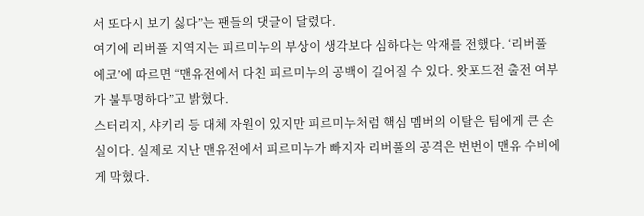서 또다시 보기 싫다”는 팬들의 댓글이 달렸다.
여기에 리버풀 지역지는 피르미누의 부상이 생각보다 심하다는 악재를 전했다. ‘리버풀 에코’에 따르면 “맨유전에서 다친 피르미누의 공백이 길어질 수 있다. 왓포드전 출전 여부가 불투명하다”고 밝혔다.
스터리지, 샤키리 등 대체 자원이 있지만 피르미누처럼 핵심 멤버의 이탈은 팀에게 큰 손실이다. 실제로 지난 맨유전에서 피르미누가 빠지자 리버풀의 공격은 번번이 맨유 수비에게 막혔다.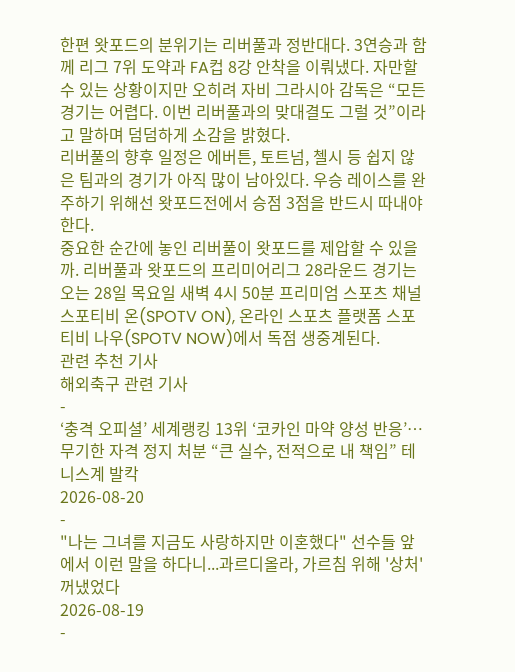한편 왓포드의 분위기는 리버풀과 정반대다. 3연승과 함께 리그 7위 도약과 FA컵 8강 안착을 이뤄냈다. 자만할 수 있는 상황이지만 오히려 자비 그라시아 감독은 “모든 경기는 어렵다. 이번 리버풀과의 맞대결도 그럴 것”이라고 말하며 덤덤하게 소감을 밝혔다.
리버풀의 향후 일정은 에버튼, 토트넘, 첼시 등 쉽지 않은 팀과의 경기가 아직 많이 남아있다. 우승 레이스를 완주하기 위해선 왓포드전에서 승점 3점을 반드시 따내야 한다.
중요한 순간에 놓인 리버풀이 왓포드를 제압할 수 있을까. 리버풀과 왓포드의 프리미어리그 28라운드 경기는 오는 28일 목요일 새벽 4시 50분 프리미엄 스포츠 채널 스포티비 온(SPOTV ON), 온라인 스포츠 플랫폼 스포티비 나우(SPOTV NOW)에서 독점 생중계된다.
관련 추천 기사
해외축구 관련 기사
-
‘충격 오피셜’ 세계랭킹 13위 ‘코카인 마약 양성 반응’…무기한 자격 정지 처분 “큰 실수, 전적으로 내 책임” 테니스계 발칵
2026-08-20
-
"나는 그녀를 지금도 사랑하지만 이혼했다" 선수들 앞에서 이런 말을 하다니...과르디올라, 가르침 위해 '상처' 꺼냈었다
2026-08-19
-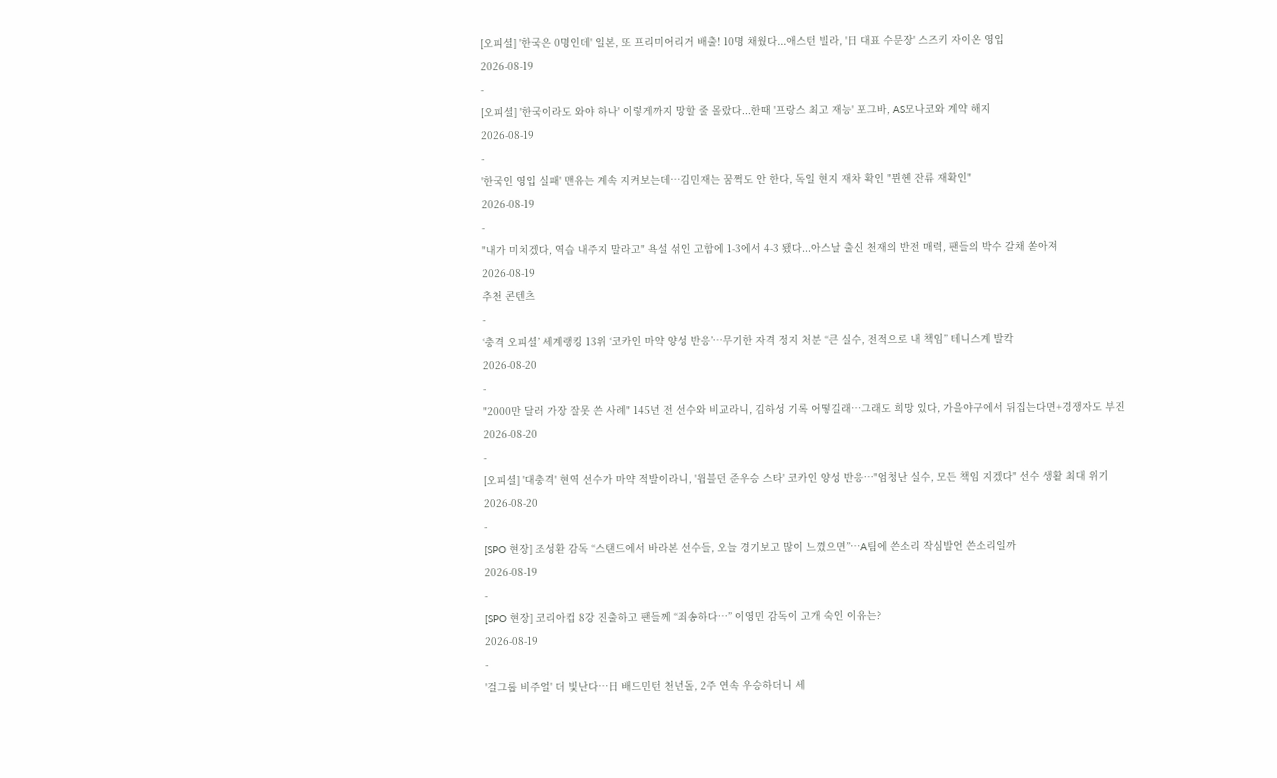[오피셜] '한국은 0명인데' 일본, 또 프리미어리거 배출! 10명 채웠다...애스턴 빌라, '日 대표 수문장' 스즈키 자이온 영입
2026-08-19
-
[오피셜] '한국이라도 와야 하나' 이렇게까지 망할 줄 몰랐다...한때 '프랑스 최고 재능' 포그바, AS모나코와 계약 해지
2026-08-19
-
'한국인 영입 실패' 맨유는 계속 지켜보는데…김민재는 꿈쩍도 안 한다, 독일 현지 재차 확인 "뮌헨 잔류 재확인"
2026-08-19
-
"내가 미치겠다, 역습 내주지 말라고" 욕설 섞인 고함에 1-3에서 4-3 됐다...아스날 출신 천재의 반전 매력, 팬들의 박수 갈채 쏟아져
2026-08-19
추천 콘텐츠
-
‘충격 오피셜’ 세계랭킹 13위 ‘코카인 마약 양성 반응’…무기한 자격 정지 처분 “큰 실수, 전적으로 내 책임” 테니스계 발칵
2026-08-20
-
"2000만 달러 가장 잘못 쓴 사례" 145년 전 선수와 비교라니, 김하성 기록 어떻길래…그래도 희망 있다, 가을야구에서 뒤집는다면+경쟁자도 부진
2026-08-20
-
[오피셜] '대충격' 현역 선수가 마약 적발이라니, '윔블던 준우승 스타' 코카인 양성 반응…"엄청난 실수, 모든 책임 지겠다" 선수 생활 최대 위기
2026-08-20
-
[SPO 현장] 조성환 감독 “스탠드에서 바라본 선수들, 오늘 경기보고 많이 느꼈으면”…A팀에 쓴소리 작심발언 쓴소리일까
2026-08-19
-
[SPO 현장] 코리아컵 8강 진출하고 팬들께 “죄송하다…” 이영민 감독이 고개 숙인 이유는?
2026-08-19
-
'걸그룹 비주얼' 더 빛난다…日 배드민턴 천년돌, 2주 연속 우승하더니 세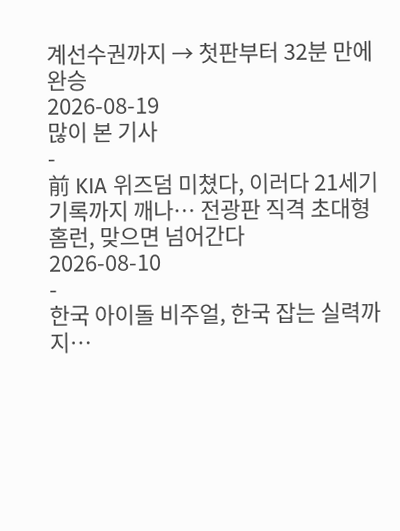계선수권까지 → 첫판부터 32분 만에 완승
2026-08-19
많이 본 기사
-
前 KIA 위즈덤 미쳤다, 이러다 21세기 기록까지 깨나… 전광판 직격 초대형 홈런, 맞으면 넘어간다
2026-08-10
-
한국 아이돌 비주얼, 한국 잡는 실력까지…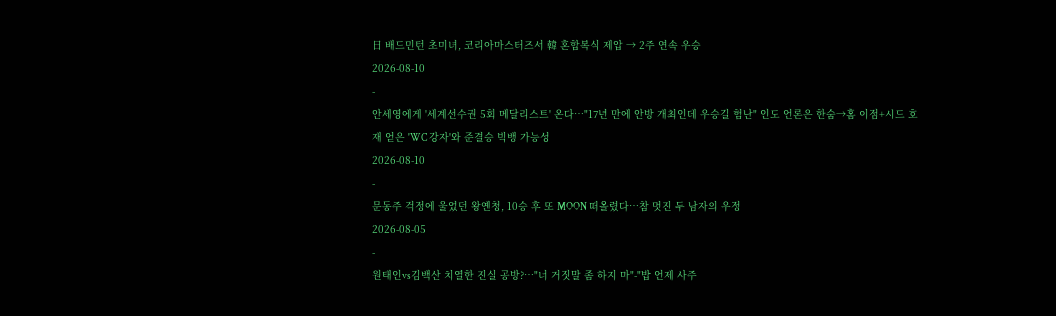日 배드민턴 초미녀, 코리아마스터즈서 韓 혼합복식 제압 → 2주 연속 우승
2026-08-10
-
안세영에게 '세계선수권 5회 메달리스트' 온다…"17년 만에 안방 개최인데 우승길 험난" 인도 언론은 한숨→홈 이점+시드 호재 얻은 'WC 강자'와 준결승 빅뱅 가능성
2026-08-10
-
문동주 걱정에 울었던 왕옌청, 10승 후 또 MOON 떠올렸다…참 멋진 두 남자의 우정
2026-08-05
-
원태인vs김백산 치열한 진실 공방?…"너 거짓말 좀 하지 마"-"밥 언제 사주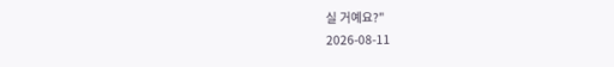실 거예요?"
2026-08-11